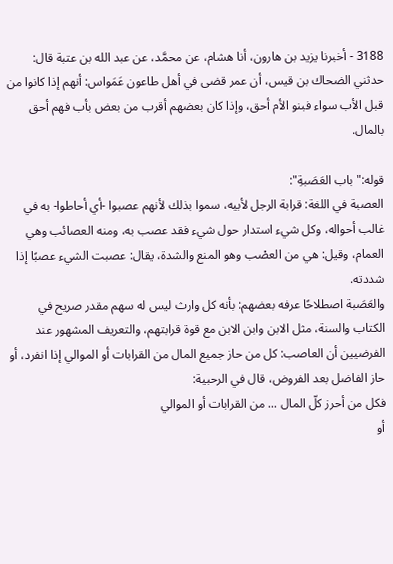3188 - أخبرنا يزيد بن هارون، أنا هشام، عن محمَّد، عن عبد الله بن عتبة قال: حدثني الضحاك بن قيس، أن عمر قضى في أهل طاعون عَمَواس: أنهم إذا كانوا من قبل الأب سواء فبنو الأم أحق، وإذا كان بعضهم أقرب من بعض بأب فهم أحق بالمال.

قوله:"باب العَصَبةِ":
العصبة في اللغة: قرابة الرجل لأبيه، سموا بذلك لأنهم عصبوا -أي أحاطوا- به في غالب أحواله، وكل شيء استدار حول شيء فقد عصب به، ومنه العصائب وهي العمام، وقيل: هي من العصْب وهو المنع والشدة، يقال: عصبت الشيء عصبًا إذا شددته.
والعَصَبة اصطلاحًا عرفه بعضهم: بأنه كل وارث ليس له سهم مقدر صريح في الكتاب والسنة، مثل الابن وابن الابن مع قوة قرابتهم، والتعريف المشهور عند الفرضيين أن العاصب: كل من حاز جميع المال من القرابات أو الموالي إذا انفرد، أو حاز الفاضل بعد الفروض، قال في الرحبية:
فكل من أحرز كلّ المال ... من القرابات أو الموالي
أو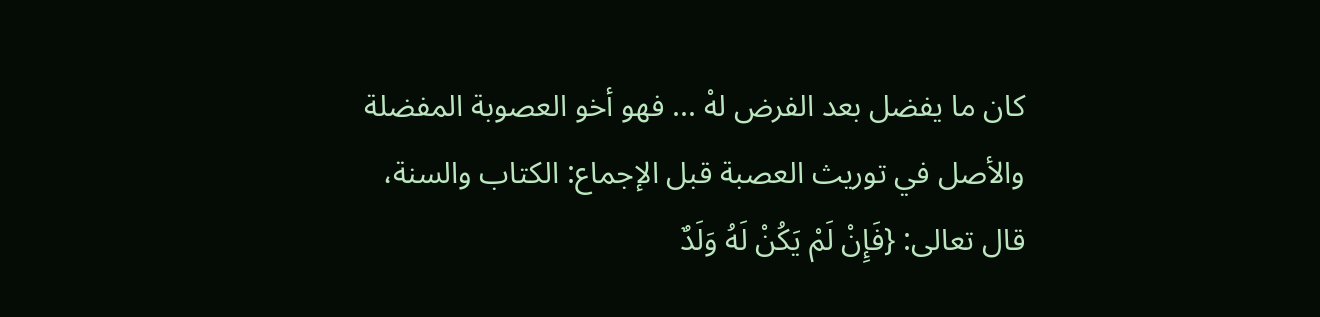كان ما يفضل بعد الفرض لهْ ... فهو أخو العصوبة المفضلة
والأصل في توريث العصبة قبل الإجماع: الكتاب والسنة، قال تعالى: {فَإِنْ لَمْ يَكُنْ لَهُ وَلَدٌ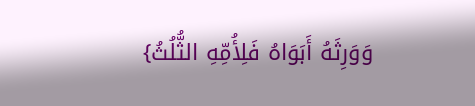وَوَرِثَهُ أَبَوَاهُ فَلِأُمِّهِ الثُّلُثُ}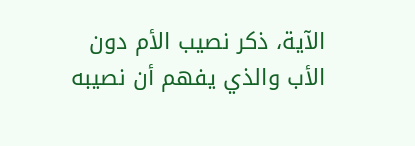الآية، ذكر نصيب الأم دون الأب والذي يفهم أن نصيبه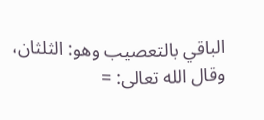الباقي بالتعصيب وهو: الثلثان، وقال الله تعالى: =